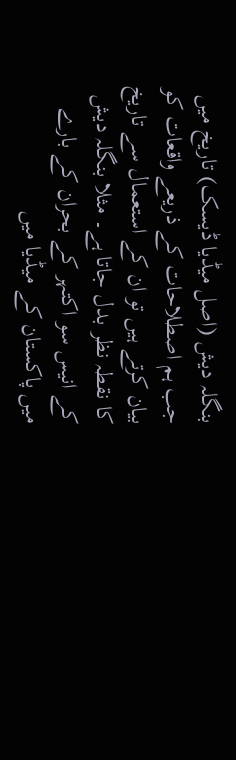بنگلہ دیش (اصل میڈیا ڈیسک) تاریخ میں جب ہم اصطلاحات کے ذریعے واقعات کو بیان کرتے ہیں تو ان کے استعمال سے تاریخ کا نقطہ نظر بدل جاتا ہے۔ مثلا بنگلہ دیش کے انیس سو اکتہر کے بحران کے بارے میں پاکستان کے میڈیا میں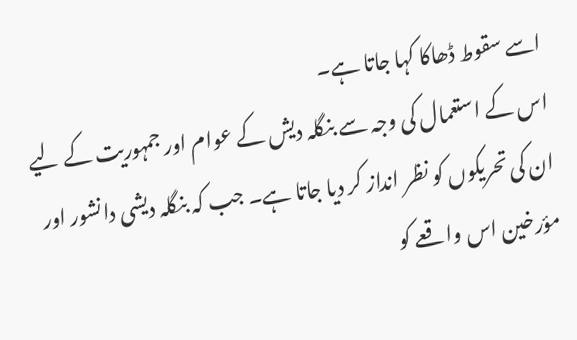اسے سقوط ڈھاکا کہا جاتا ہے۔
اس کے استعمال کی وجہ سے بنگلہ دیش کے عوام اور جمہوریت کے لیے ان کی تحریکوں کو نظر انداز کر دیا جاتا ہے۔ جب کہ بنگلہ دیشی دانشور اور مؤرخین اس واقعے کو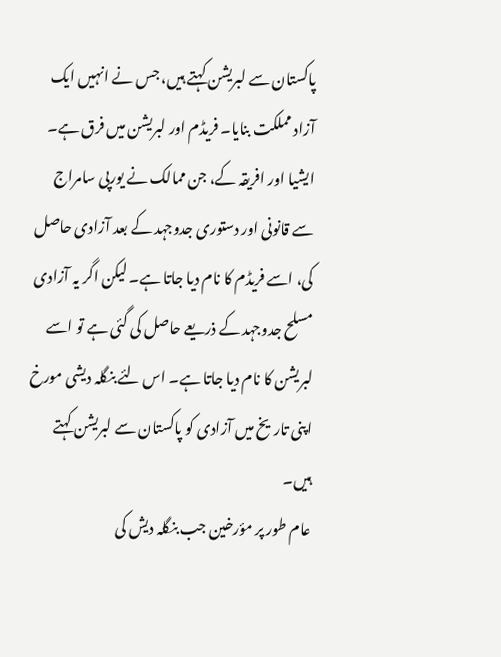پاکستان سے لبریشن کہتے ہیں، جس نے انہیں ایک آزاد مملکت بنایا۔ فریڈم اور لبریشن میں فرق ہے۔ ایشیا اور افریقہ کے، جن ممالک نے یورپی سامراج سے قانونی اور دستوری جدوجہد کے بعد آزادی حاصل کی، اسے فریڈم کا نام دیا جاتا ہے۔ لیکن اگر یہ آزادی مسلح جدوجہد کے ذریعے حاصل کی گئی ہے تو اسے لبریشن کا نام دیا جاتا ہے۔ اس لئے بنگلہ دیشی مورخ اپنی تاریخ میں آزادی کو پاکستان سے لبریشن کہتے ہیں۔
عام طور پر مؤرخین جب بنگلہ دیش کی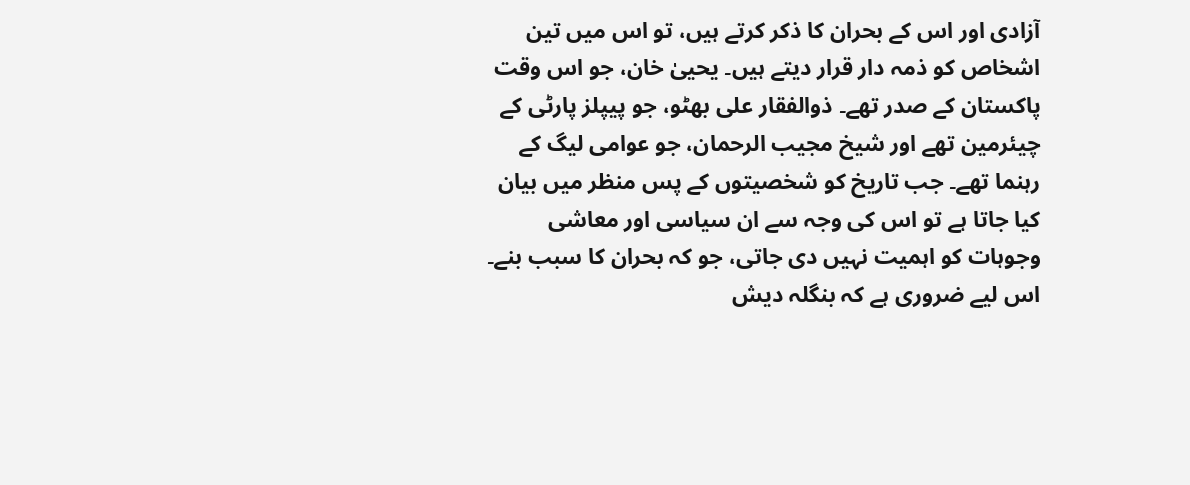آزادی اور اس کے بحران کا ذکر کرتے ہیں، تو اس میں تین اشخاص کو ذمہ دار قرار دیتے ہیں۔ یحییٰ خان، جو اس وقت پاکستان کے صدر تھے۔ ذوالفقار علی بھٹو، جو پیپلز پارٹی کے چیئرمین تھے اور شیخ مجیب الرحمان، جو عوامی لیگ کے رہنما تھے۔ جب تاریخ کو شخصیتوں کے پس منظر میں بیان کیا جاتا ہے تو اس کی وجہ سے ان سیاسی اور معاشی وجوہات کو اہمیت نہیں دی جاتی، جو کہ بحران کا سبب بنے۔
اس لیے ضروری ہے کہ بنگلہ دیش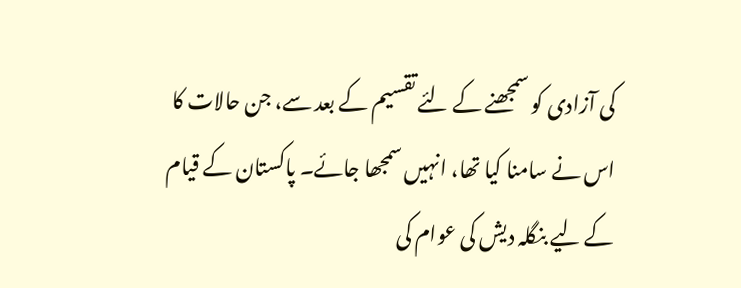کی آزادی کو سمجھنے کے لئے تقسیم کے بعد سے، جن حالات کا اس نے سامنا کیا تھا، انہیں سمجھا جائے۔ پاکستان کے قیام کے لیے بنگلہ دیش کی عوام کی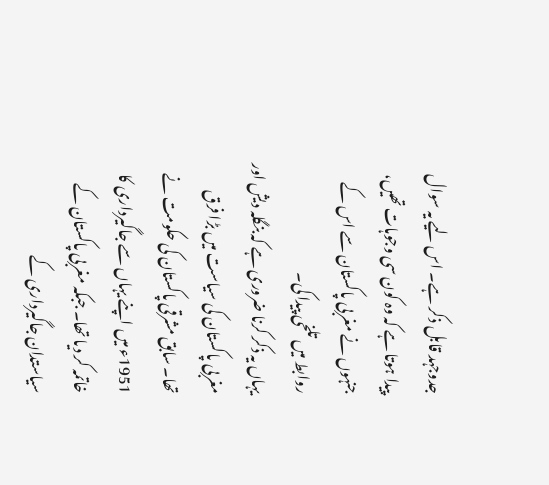جدوجہد قابل ذکر ہے۔ اس لیے یہ سوال پیدا ہوتا ہے کہ وہ کون سی وجوہات تھیں، جنہوں نے مغربی پاکستان سے اس کے روابط میں تلخی پیدا کی۔
یہاں یہ ذکر کرنا ضروری ہے کہ بنگلہ دیش اور مغربی پاکستان کی سیاست میں بڑا فرق تھا۔ سابق مشرقی پاکستان کی حکومت نے 1951ء میں اپنے یہاں سے جاگیرداری کا خاتمہ کر دیا تھا۔ جبکہ مغربی پاکستان کے سیاستدان جاگیرداری کے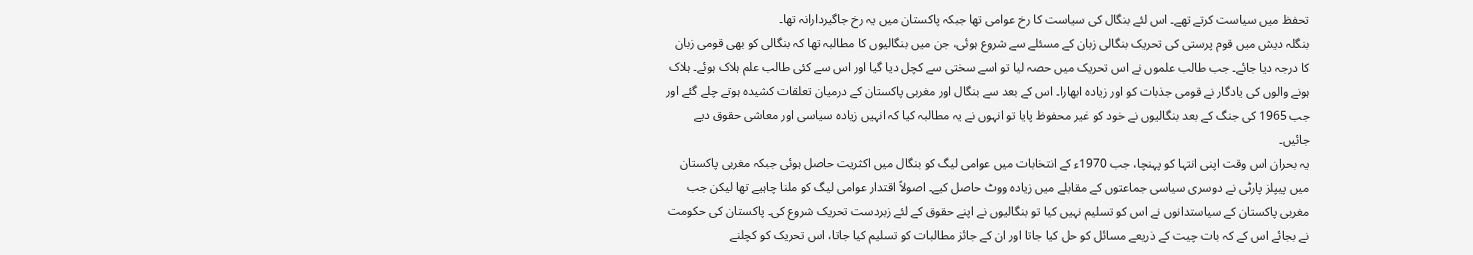تحفظ میں سیاست کرتے تھے۔ اس لئے بنگال کی سیاست کا رخ عوامی تھا جبکہ پاکستان میں یہ رخ جاگیردارانہ تھا۔
بنگلہ دیش میں قوم پرستی کی تحریک بنگالی زبان کے مسئلے سے شروع ہوئی، جن میں بنگالیوں کا مطالبہ تھا کہ بنگالی کو بھی قومی زبان کا درجہ دیا جائے۔ جب طالب علموں نے اس تحریک میں حصہ لیا تو اسے سختی سے کچل دیا گیا اور اس سے کئی طالب علم ہلاک ہوئے۔ ہلاک ہونے والوں کی یادگار نے قومی جذبات کو اور زیادہ ابھارا۔ اس کے بعد سے بنگال اور مغربی پاکستان کے درمیان تعلقات کشیدہ ہوتے چلے گئے اور جب 1965 کی جنگ کے بعد بنگالیوں نے خود کو غیر محفوظ پایا تو انہوں نے یہ مطالبہ کیا کہ انہیں زیادہ سیاسی اور معاشی حقوق دیے جائیں۔
یہ بحران اس وقت اپنی انتہا کو پہنچا، جب 1970ء کے انتخابات میں عوامی لیگ کو بنگال میں اکثریت حاصل ہوئی جبکہ مغربی پاکستان میں پیپلز پارٹی نے دوسری سیاسی جماعتوں کے مقابلے میں زیادہ ووٹ حاصل کیے۔ اصولاً اقتدار عوامی لیگ کو ملنا چاہیے تھا لیکن جب مغربی پاکستان کے سیاستدانوں نے اس کو تسلیم نہیں کیا تو بنگالیوں نے اپنے حقوق کے لئے زبردست تحریک شروع کی۔ پاکستان کی حکومت نے بجائے اس کے کہ بات چیت کے ذریعے مسائل کو حل کیا جاتا اور ان کے جائز مطالبات کو تسلیم کیا جاتا، اس تحریک کو کچلنے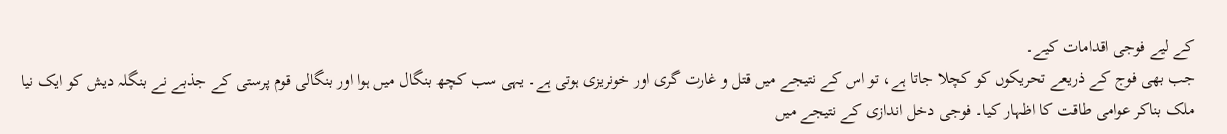کے لیے فوجی اقدامات کیے۔
جب بھی فوج کے ذریعے تحریکوں کو کچلا جاتا ہے، تو اس کے نتیجے میں قتل و غارت گری اور خونریزی ہوتی ہے۔ یہی سب کچھ بنگال میں ہوا اور بنگالی قوم پرستی کے جذبے نے بنگلہ دیش کو ایک نیا ملک بناکر عوامی طاقت کا اظہار کیا۔ فوجی دخل اندازی کے نتیجے میں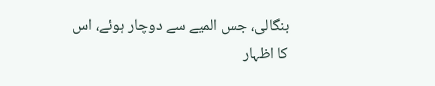بنگالی، جس المیے سے دوچار ہوئے، اس کا اظہار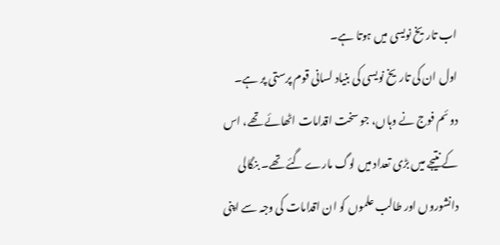اب تاریخ نویسی میں ہوتا ہے۔
اول ان کی تاریخ نویسی کی بنیاد لسانی قوم پرستی پر ہے۔ دوئم فوج نے وہاں، جو سخت اقدامات اٹھائے تھے، اس کے نتیجے میں بڑی تعداد میں لوگ مارے گئے تھے۔ بنگالی دانشوروں اور طالب علموں کو ان اقدامات کی وجہ سے اپنی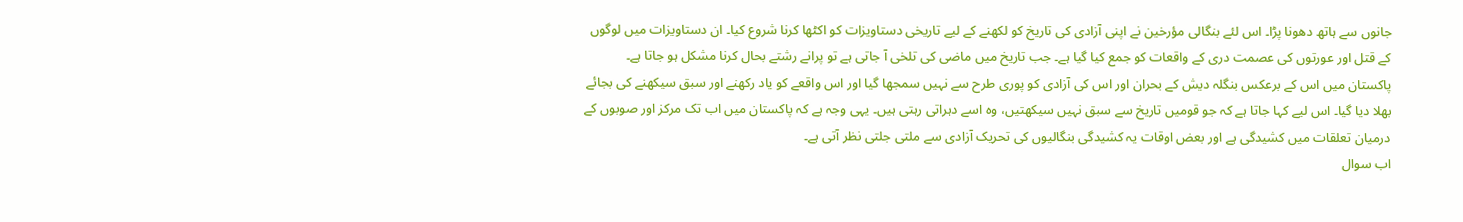جانوں سے ہاتھ دھونا پڑا۔ اس لئے بنگالی مؤرخین نے اپنی آزادی کی تاریخ کو لکھنے کے لیے تاریخی دستاویزات کو اکٹھا کرنا شروع کیا۔ ان دستاویزات میں لوگوں کے قتل اور عورتوں کی عصمت دری کے واقعات کو جمع کیا گیا ہے۔ جب تاریخ میں ماضی کی تلخی آ جاتی ہے تو پرانے رشتے بحال کرنا مشکل ہو جاتا ہے۔
پاکستان میں اس کے برعکس بنگلہ دیش کے بحران اور اس کی آزادی کو پوری طرح سے نہیں سمجھا گیا اور اس واقعے کو یاد رکھنے اور سبق سیکھنے کی بجائے بھلا دیا گیا۔ اس لیے کہا جاتا ہے کہ جو قومیں تاریخ سے سبق نہیں سیکھتیں، وہ اسے دہراتی رہتی ہیں۔ یہی وجہ ہے کہ پاکستان میں اب تک مرکز اور صوبوں کے درمیان تعلقات میں کشیدگی ہے اور بعض اوقات یہ کشیدگی بنگالیوں کی تحریک آزادی سے ملتی جلتی نظر آتی ہے۔
اب سوال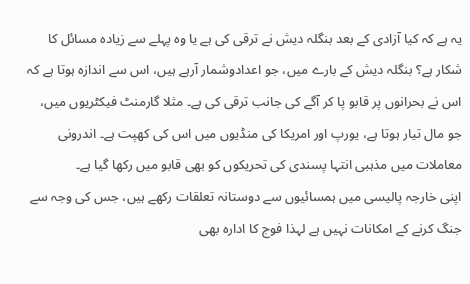یہ ہے کہ کیا آزادی کے بعد بنگلہ دیش نے ترقی کی ہے یا وہ پہلے سے زیادہ مسائل کا شکار ہے؟ بنگلہ دیش کے بارے میں، جو اعدادوشمار آرہے ہیں، اس سے اندازہ ہوتا ہے کہ اس نے بحرانوں پر قابو پا کر آگے کی جانب ترقی کی ہے۔ مثلا گارمنٹ فیکٹریوں میں، جو مال تیار ہوتا ہے، یورپ اور امریکا کی منڈیوں میں اس کی کھپت ہے۔ اندرونی معاملات میں مذہبی انتہا پسندی کی تحریکوں کو بھی قابو میں رکھا گیا ہے۔
اپنی خارجہ پالیسی میں ہمسائیوں سے دوستانہ تعلقات رکھے ہیں، جس کی وجہ سے جنگ کرنے کے امکانات نہیں ہے لہذا فوج کا ادارہ بھی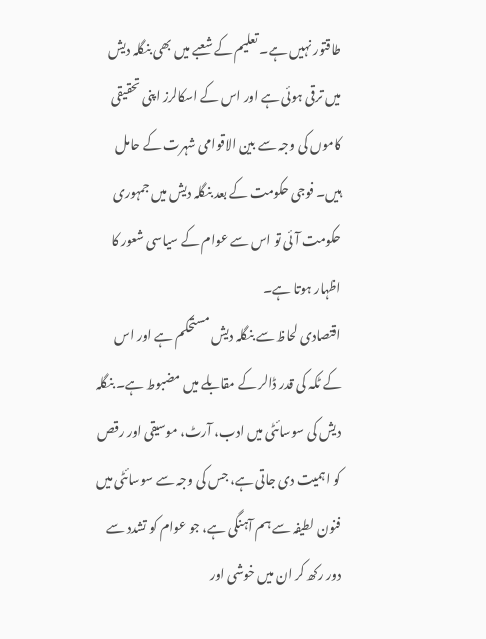طاقتور نہیں ہے۔ تعلیم کے شعبے میں بھی بنگلہ دیش میں ترقی ہوئی ہے اور اس کے اسکالرز اپنی تحقیقی کاموں کی وجہ سے بین الاقوامی شہرت کے حامل ہیں۔ فوجی حکومت کے بعد بنگلہ دیش میں جمہوری حکومت آئی تو اس سے عوام کے سیاسی شعور کا اظہار ہوتا ہے۔
اقتصادی لحاظ سے بنگلہ دیش مستحکم ہے اور اس کے ٹکہ کی قدر ڈالر کے مقابلے میں مضبوط ہے۔ بنگلہ دیش کی سوسائٹی میں ادب، آرٹ، موسیقی اور رقص کو اہمیت دی جاتی ہے، جس کی وجہ سے سوسائٹی میں فنون لطیفہ سے ہم آہنگی ہے، جو عوام کو تشدد سے دور رکھ کر ان میں خوشی اور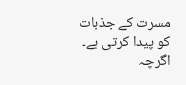مسرت کے جذبات کو پیدا کرتی ہے۔
اگرچہ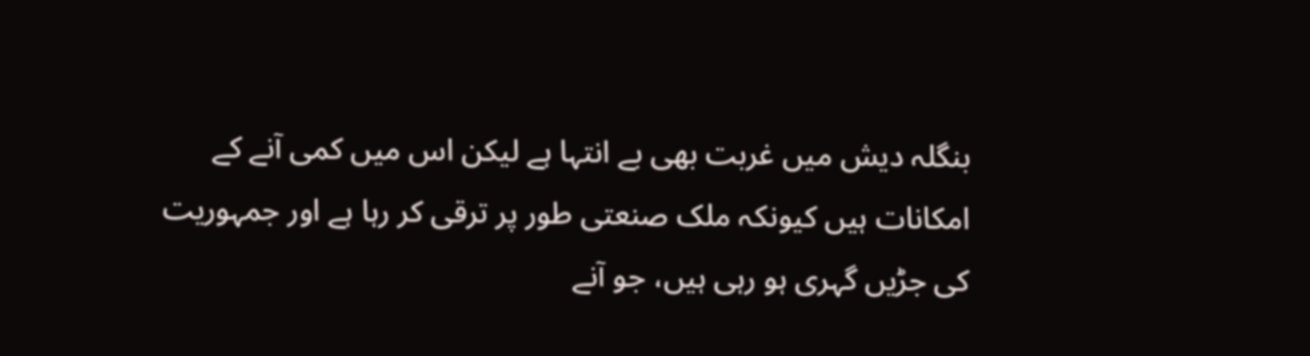بنگلہ دیش میں غربت بھی بے انتہا ہے لیکن اس میں کمی آنے کے امکانات ہیں کیونکہ ملک صنعتی طور پر ترقی کر رہا ہے اور جمہوریت کی جڑیں گہری ہو رہی ہیں، جو آنے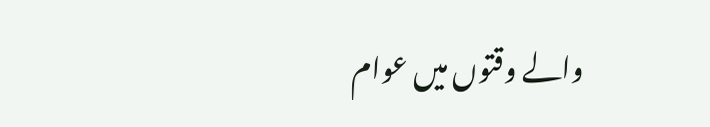والے وقتوں میں عوام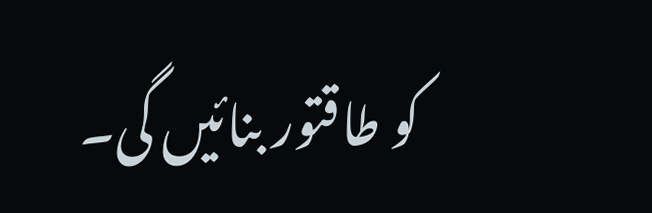کو طاقتور بنائیں گی۔